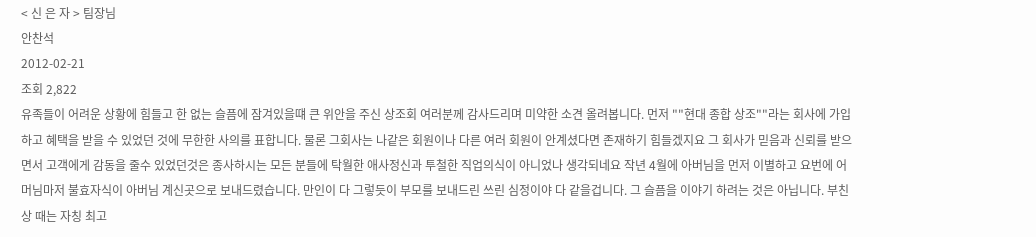< 신 은 자 > 팀장님
안찬석
2012-02-21
조회 2,822
유족들이 어려운 상황에 힘들고 한 없는 슬픔에 잠겨있을떄 큰 위안을 주신 상조회 여러분께 감사드리며 미약한 소견 올려봅니다. 먼저 ""현대 종합 상조""라는 회사에 가입하고 혜택을 받을 수 있었던 것에 무한한 사의를 표합니다. 물론 그회사는 나같은 회원이나 다른 여러 회원이 안계셨다면 존재하기 힘들겠지요 그 회사가 믿음과 신뢰를 받으면서 고객에게 감동을 줄수 있었던것은 종사하시는 모든 분들에 탁월한 애사정신과 투철한 직업의식이 아니었나 생각되네요 작년 4월에 아버님을 먼저 이별하고 요번에 어머님마저 불효자식이 아버님 계신곳으로 보내드렸습니다. 만인이 다 그렇듯이 부모를 보내드린 쓰린 심정이야 다 같을겁니다. 그 슬픔을 이야기 하려는 것은 아닙니다. 부친상 때는 자칭 최고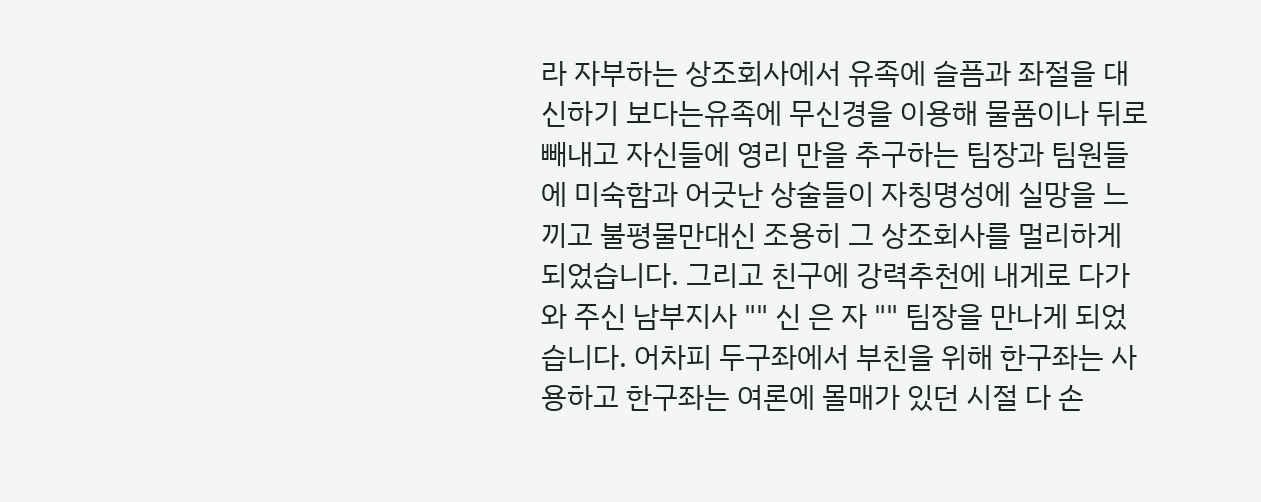라 자부하는 상조회사에서 유족에 슬픔과 좌절을 대신하기 보다는유족에 무신경을 이용해 물품이나 뒤로 빼내고 자신들에 영리 만을 추구하는 팀장과 팀원들에 미숙함과 어긋난 상술들이 자칭명성에 실망을 느끼고 불평물만대신 조용히 그 상조회사를 멀리하게 되었습니다. 그리고 친구에 강력추천에 내게로 다가와 주신 남부지사 "" 신 은 자 "" 팀장을 만나게 되었습니다. 어차피 두구좌에서 부친을 위해 한구좌는 사용하고 한구좌는 여론에 몰매가 있던 시절 다 손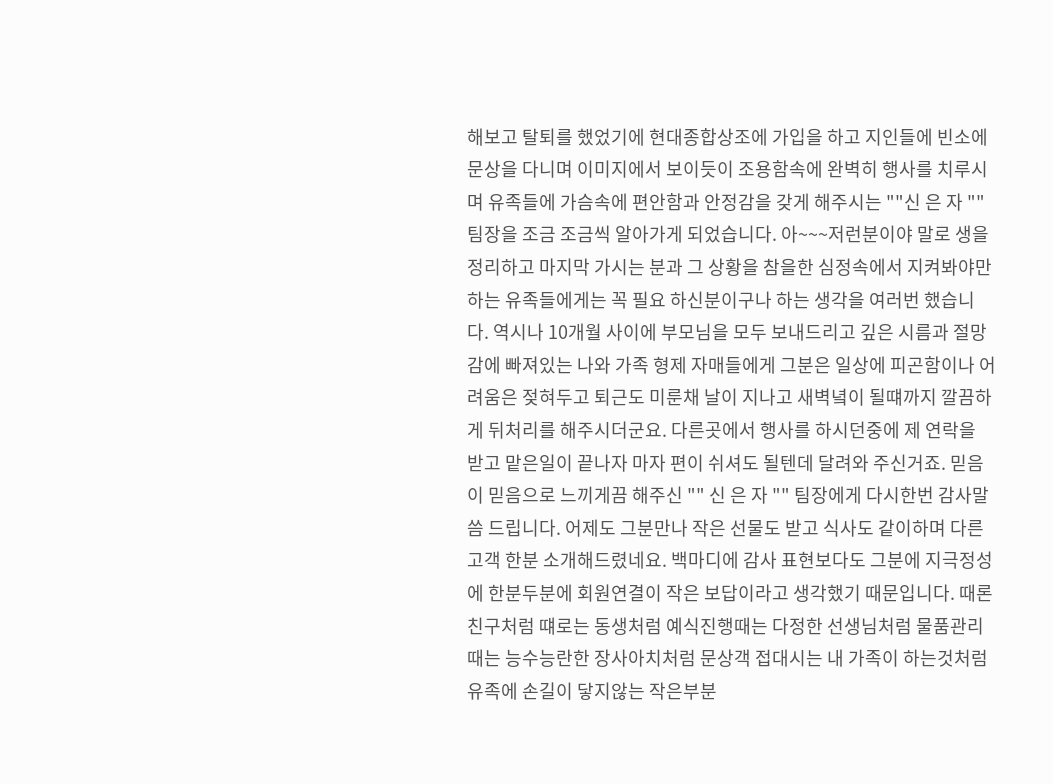해보고 탈퇴를 했었기에 현대종합상조에 가입을 하고 지인들에 빈소에 문상을 다니며 이미지에서 보이듯이 조용함속에 완벽히 행사를 치루시며 유족들에 가슴속에 편안함과 안정감을 갖게 해주시는 ""신 은 자 "" 팀장을 조금 조금씩 알아가게 되었습니다. 아~~~저런분이야 말로 생을 정리하고 마지막 가시는 분과 그 상황을 참을한 심정속에서 지켜봐야만 하는 유족들에게는 꼭 필요 하신분이구나 하는 생각을 여러번 했습니다. 역시나 10개월 사이에 부모님을 모두 보내드리고 깊은 시름과 절망감에 빠져있는 나와 가족 형제 자매들에게 그분은 일상에 피곤함이나 어려움은 젖혀두고 퇴근도 미룬채 날이 지나고 새벽녘이 될떄까지 깔끔하게 뒤처리를 해주시더군요. 다른곳에서 행사를 하시던중에 제 연락을 받고 맡은일이 끝나자 마자 편이 쉬셔도 될텐데 달려와 주신거죠. 믿음이 믿음으로 느끼게끔 해주신 "" 신 은 자 "" 팀장에게 다시한번 감사말씀 드립니다. 어제도 그분만나 작은 선물도 받고 식사도 같이하며 다른고객 한분 소개해드렸네요. 백마디에 감사 표현보다도 그분에 지극정성에 한분두분에 회원연결이 작은 보답이라고 생각했기 때문입니다. 때론 친구처럼 떄로는 동생처럼 예식진행때는 다정한 선생님처럼 물품관리때는 능수능란한 장사아치처럼 문상객 접대시는 내 가족이 하는것처럼 유족에 손길이 닿지않는 작은부분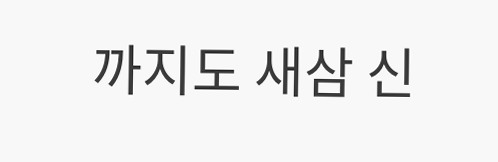까지도 새삼 신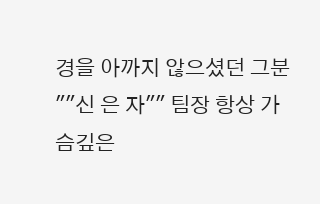경을 아까지 않으셨던 그분 ""신 은 자"" 팀장 항상 가슴깊은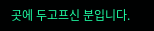곳에 두고프신 분입니다.